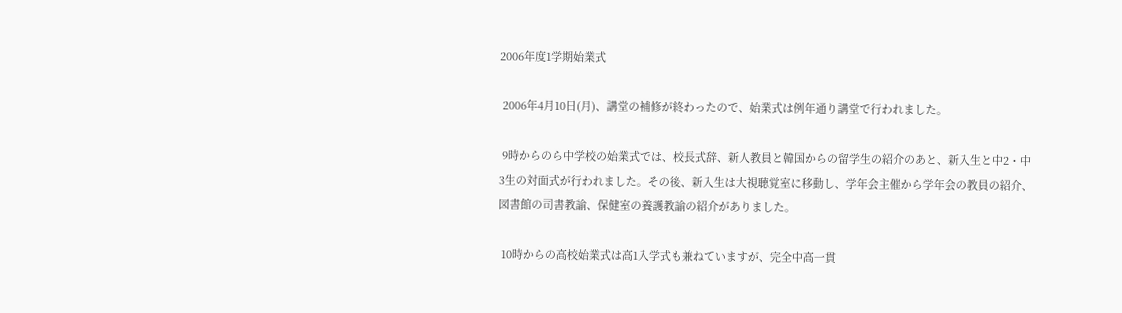2006年度1学期始業式

 2006年4月10日(月)、講堂の補修が終わったので、始業式は例年通り講堂で行われました。

 9時からのら中学校の始業式では、校長式辞、新人教員と韓国からの留学生の紹介のあと、新入生と中2・中3生の対面式が行われました。その後、新入生は大視聴覚室に移動し、学年会主催から学年会の教員の紹介、図書館の司書教諭、保健室の養護教諭の紹介がありました。

 10時からの高校始業式は高1入学式も兼ねていますが、完全中高一貫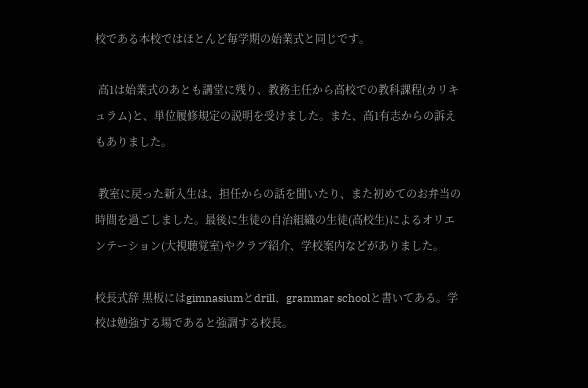校である本校ではほとんど毎学期の始業式と同じです。

 高1は始業式のあとも講堂に残り、教務主任から高校での教科課程(カリキュラム)と、単位履修規定の説明を受けました。また、高1有志からの訴えもありました。

 教室に戻った新入生は、担任からの話を聞いたり、また初めてのお弁当の時間を過ごしました。最後に生徒の自治組織の生徒(高校生)によるオリエンテーション(大視聴覚室)やクラブ紹介、学校案内などがありました。

校長式辞 黒板にはgimnasiumとdrill、grammar schoolと書いてある。学校は勉強する場であると強調する校長。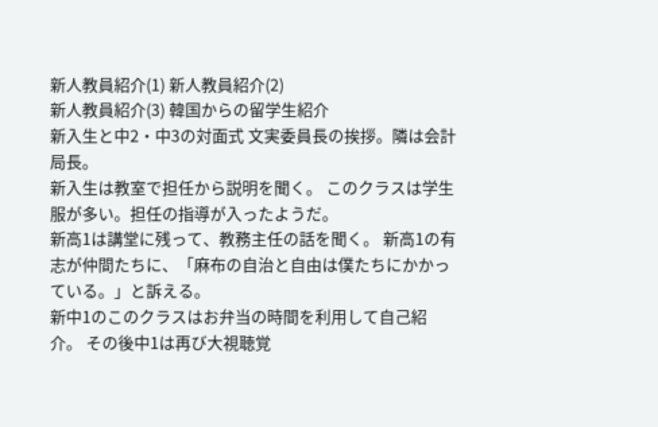新人教員紹介(1) 新人教員紹介(2)
新人教員紹介(3) 韓国からの留学生紹介
新入生と中2・中3の対面式 文実委員長の挨拶。隣は会計局長。
新入生は教室で担任から説明を聞く。 このクラスは学生服が多い。担任の指導が入ったようだ。
新高1は講堂に残って、教務主任の話を聞く。 新高1の有志が仲間たちに、「麻布の自治と自由は僕たちにかかっている。」と訴える。
新中1のこのクラスはお弁当の時間を利用して自己紹介。 その後中1は再び大視聴覚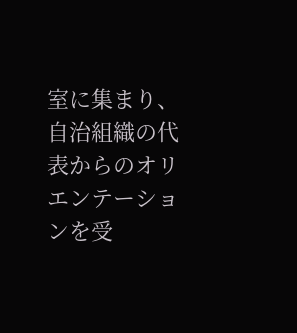室に集まり、自治組織の代表からのオリエンテーションを受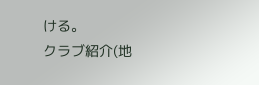ける。
クラブ紹介(地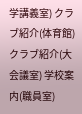学講義室) クラブ紹介(体育館)
クラブ紹介(大会議室) 学校案内(職員室)